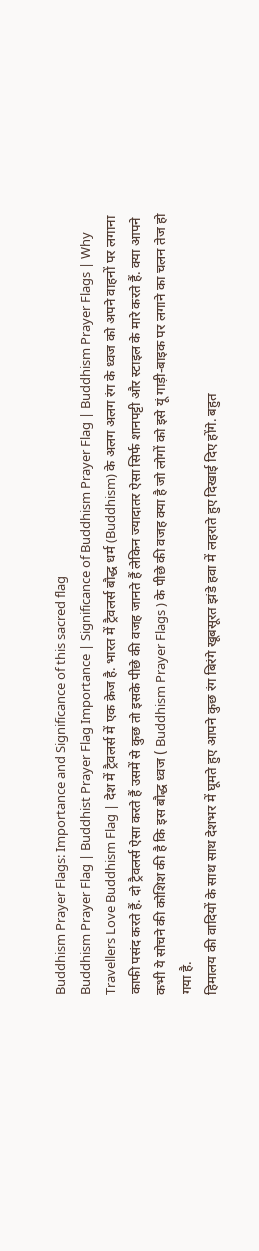Buddhism Prayer Flags: Importance and Significance of this sacred flag
Buddhism Prayer Flag | Buddhist Prayer Flag Importance | Significance of Buddhism Prayer Flag | Buddhism Prayer Flags | Why Travellers Love Buddhism Flag | देश में ट्रैवलर्स में एक क्रेज है. भारत में ट्रैवलर्स बौद्ध धर्म (Buddhism) के अलग अलग रंग के ध्वज को अपने वाहनों पर लगाना काफी पसंद करते हैं. दो ट्रैवलर्स ऐसा करते हैं उसमें से कुछ तो इसके पीछे की वजह जानते हैं लेकिन ज्यादातर ऐसा सिर्फ शानपट्टी और स्टाइल के मारे करते हैं. क्या आपने कभी ये सोचने की कोशिश की है कि इस बौद्ध ध्वज ( Buddhism Prayer Flags ) के पीछे की वजह क्या है जो लोगों को इसे यूं गाड़ी-बाइक पर लगाने का चलन तेज हो गया है.
हिमालय की वादियों के साथ साथ देशभर में घूमते हुए आपने कुछ रंग बिरंगे खूबसूरत झंडे हवा में लहराते हुए दिखाई दिए होंगे. बहुत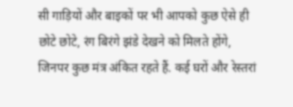सी गाड़ियों और बाइकों पर भी आपको कुछ ऐसे ही छोटे छोटे, रंग बिरंगे झंडे देखने को मिलते होंगे, जिनपर कुछ मंत्र अंकित रहते हैं. कई घरों और रेस्तरां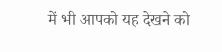में भी आपको यह देखने को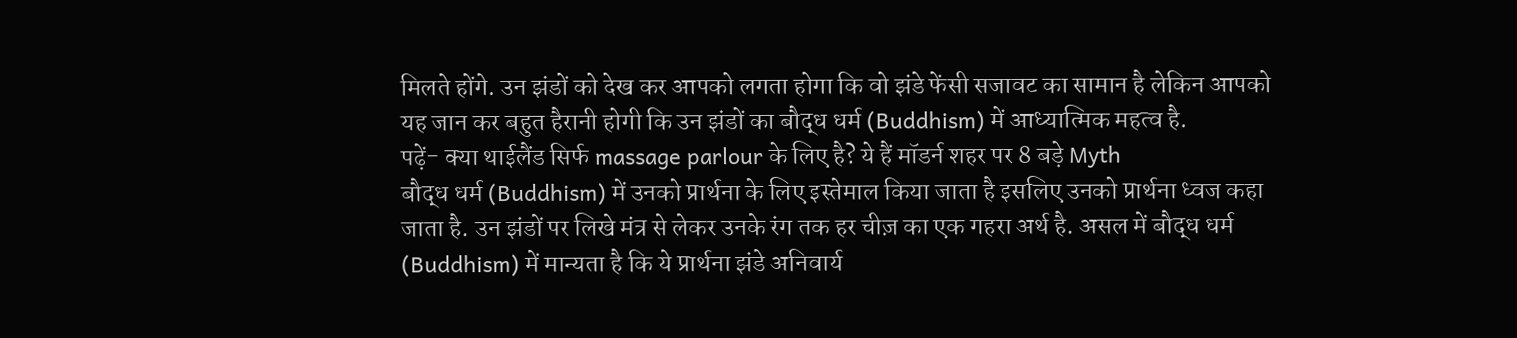मिलते होंगे. उन झंडों को देख कर आपको लगता होगा कि वो झंडे फेंसी सजावट का सामान है लेकिन आपको यह जान कर बहुत हैरानी होगी कि उन झंडों का बौद्ध धर्म (Buddhism) में आध्यात्मिक महत्व है.
पढ़ें- क्या थाईलैंड सिर्फ massage parlour के लिए है? ये हैं मॉडर्न शहर पर 8 बड़े Myth
बौद्ध धर्म (Buddhism) में उनको प्रार्थना के लिए इस्तेमाल किया जाता है इसलिए उनको प्रार्थना ध्वज कहा जाता है. उन झंडों पर लिखे मंत्र से लेकर उनके रंग तक हर चीज़ का एक गहरा अर्थ है. असल में बौद्ध धर्म (Buddhism) में मान्यता है कि ये प्रार्थना झंडे अनिवार्य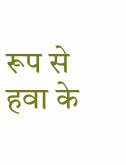रूप से हवा के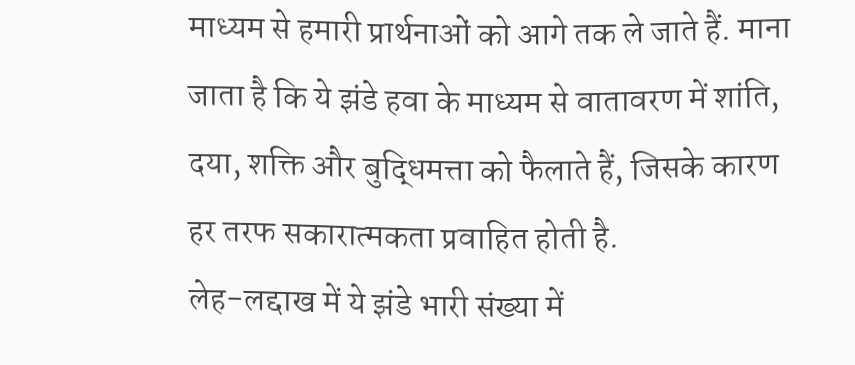माध्यम से हमारी प्रार्थनाओं को आगे तक ले जाते हैं. माना जाता है कि ये झंडे हवा के माध्यम से वातावरण में शांति, दया, शक्ति और बुद्धिमत्ता को फैलाते हैं, जिसके कारण हर तरफ सकारात्मकता प्रवाहित होती है.
लेह-लद्दाख में ये झंडे भारी संख्या में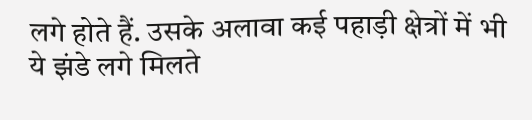लगे होते हैं. उसके अलावा कई पहाड़ी क्षेत्रों में भी ये झंडे लगे मिलते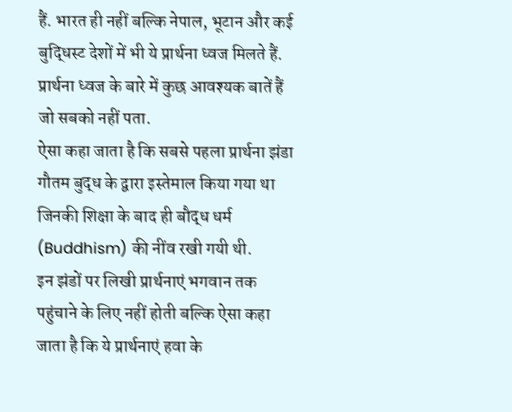हैं. भारत ही नहीं बल्कि नेपाल, भूटान और कई बुद्धिस्ट देशों में भी ये प्रार्थना ध्वज मिलते हैं.
प्रार्थना ध्वज के बारे में कुछ आवश्यक बातें हैं जो सबको नहीं पता.
ऐसा कहा जाता है कि सबसे पहला प्रार्थना झंडा गौतम बुद्ध के द्वारा इस्तेमाल किया गया था जिनकी शिक्षा के बाद ही बौद्ध धर्म (Buddhism) की नींव रखी गयी थी.
इन झंडों पर लिखी प्रार्थनाएं भगवान तक पहुंचाने के लिए नहीं होती बल्कि ऐसा कहा जाता है कि ये प्रार्थनाएं हवा के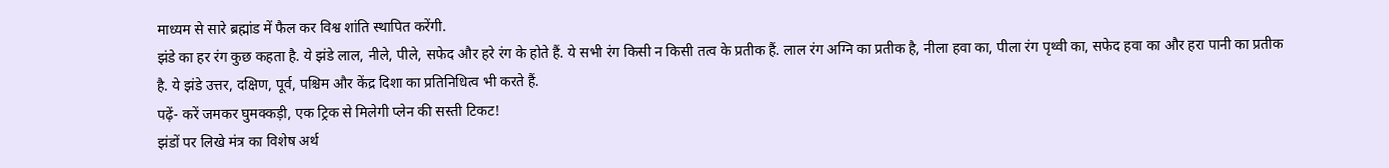माध्यम से सारे ब्रह्मांड में फैल कर विश्व शांति स्थापित करेंगी.
झंडे का हर रंग कुछ कहता है. ये झंडे लाल, नीले, पीले, सफेद और हरे रंग के होते हैं. ये सभी रंग किसी न किसी तत्व के प्रतीक हैं. लाल रंग अग्नि का प्रतीक है, नीला हवा का, पीला रंग पृथ्वी का, सफेद हवा का और हरा पानी का प्रतीक है. ये झंडे उत्तर, दक्षिण, पूर्व, पश्चिम और केंद्र दिशा का प्रतिनिधित्व भी करते हैं.
पढ़ें- करें जमकर घुमक्कड़ी, एक ट्रिक से मिलेगी प्लेन की सस्ती टिकट!
झंडों पर लिखे मंत्र का विशेष अर्थ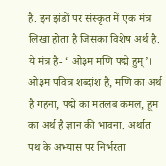है. इन झंडों पर संस्कृत में एक मंत्र लिखा होता है जिसका विशेष अर्थ है. ये मंत्र है- ‘ ओ३म मणि पद्मे हुम्’। ओ३म पवित्र शब्दांश है, मणि का अर्थ है गहना, पद्मे का मतलब कमल, हूम का अर्थ है ज्ञान की भावना. अर्थात पथ के अभ्यास पर निर्भरता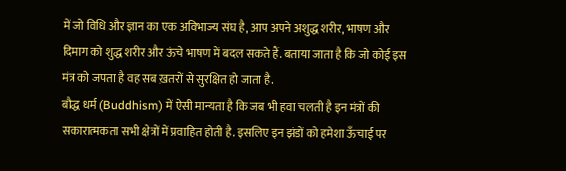में जो विधि और ज्ञान का एक अविभाज्य संघ है, आप अपने अशुद्ध शरीर, भाषण और दिमाग को शुद्ध शरीर और ऊंचे भाषण में बदल सकते हैं. बताया जाता है कि जो कोई इस मंत्र को जपता है वह सब ख़तरों से सुरक्षित हो जाता है.
बौद्ध धर्म (Buddhism) में ऐसी मान्यता है कि जब भी हवा चलती है इन मंत्रों की सकारात्मकता सभी क्षेत्रों में प्रवाहित होती है. इसलिए इन झंडों को हमेशा ऊँचाई पर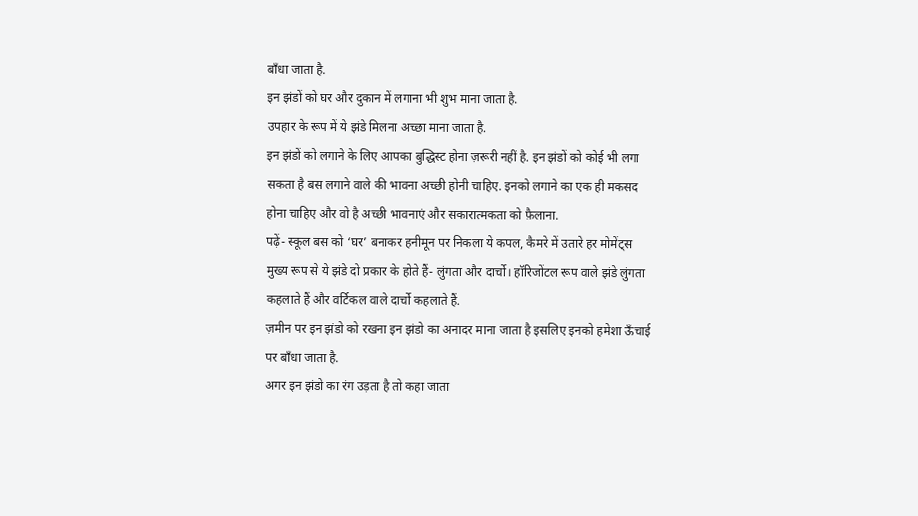बाँधा जाता है.
इन झंडों को घर और दुकान में लगाना भी शुभ माना जाता है.
उपहार के रूप में ये झंडे मिलना अच्छा माना जाता है.
इन झंडों को लगाने के लिए आपका बुद्धिस्ट होना ज़रूरी नहीं है. इन झंडों को कोई भी लगा सकता है बस लगाने वाले की भावना अच्छी होनी चाहिए. इनको लगाने का एक ही मकसद होना चाहिए और वो है अच्छी भावनाएं और सकारात्मकता को फ़ैलाना.
पढ़ें- स्कूल बस को ‘घर’ बनाकर हनीमून पर निकला ये कपल, कैमरे में उतारे हर मोमेंट्स
मुख्य रूप से ये झंडे दो प्रकार के होते हैं- लुंगता और दार्चो। हॉरिजोंटल रूप वाले झंडे लुंगता कहलाते हैं और वर्टिकल वाले दार्चो कहलाते हैं.
ज़मीन पर इन झंडो को रखना इन झंडो का अनादर माना जाता है इसलिए इनको हमेशा ऊँचाई पर बाँधा जाता है.
अगर इन झंडो का रंग उड़ता है तो कहा जाता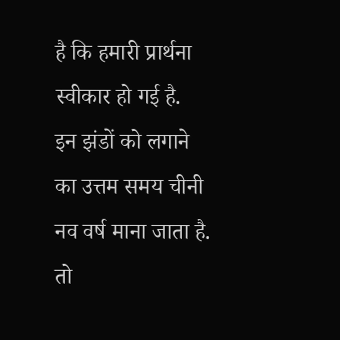है कि हमारी प्रार्थना स्वीकार हो गई है.
इन झंडों को लगाने का उत्तम समय चीनी नव वर्ष माना जाता है.
तो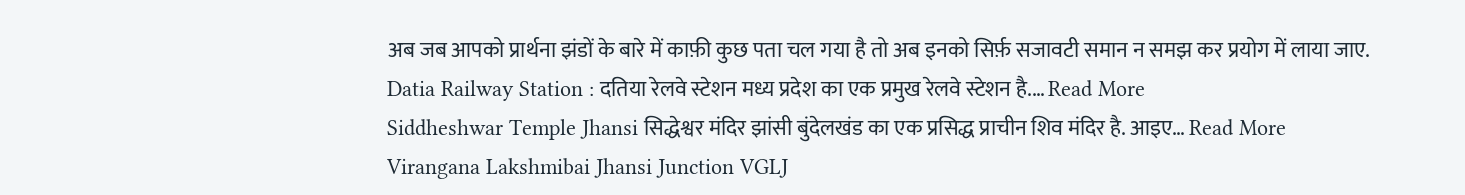अब जब आपको प्रार्थना झंडों के बारे में काफ़ी कुछ पता चल गया है तो अब इनको सिर्फ़ सजावटी समान न समझ कर प्रयोग में लाया जाए.
Datia Railway Station : दतिया रेलवे स्टेशन मध्य प्रदेश का एक प्रमुख रेलवे स्टेशन है.… Read More
Siddheshwar Temple Jhansi सिद्धेश्वर मंदिर झांसी बुंदेलखंड का एक प्रसिद्ध प्राचीन शिव मंदिर है. आइए… Read More
Virangana Lakshmibai Jhansi Junction VGLJ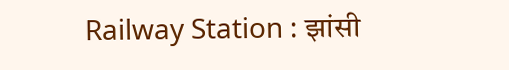Railway Station : झांसी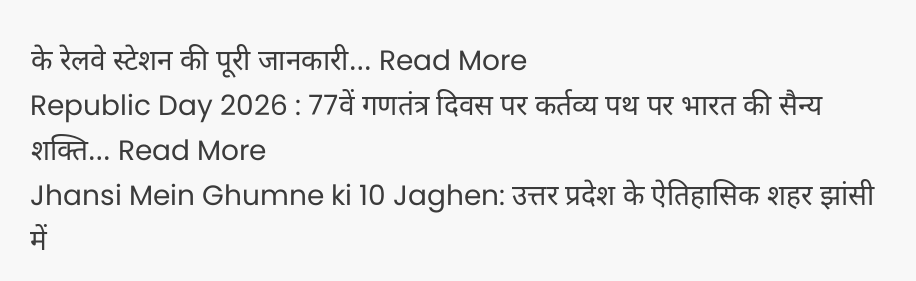के रेलवे स्टेशन की पूरी जानकारी… Read More
Republic Day 2026 : 77वें गणतंत्र दिवस पर कर्तव्य पथ पर भारत की सैन्य शक्ति… Read More
Jhansi Mein Ghumne ki 10 Jaghen: उत्तर प्रदेश के ऐतिहासिक शहर झांसी में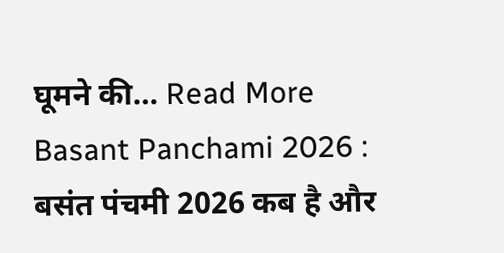घूमने की… Read More
Basant Panchami 2026 : बसंत पंचमी 2026 कब है और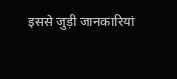इससे जुड़ी जानकारियां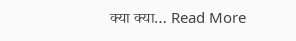क्या क्या… Read More